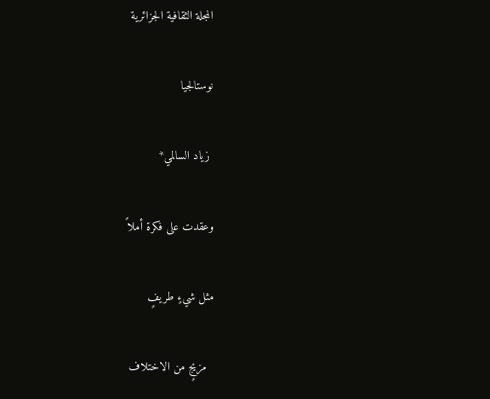المجلة الثقافية الجزائرية

نوستالجيا

 زياد السالمي*

وعقدت على فكرة أملاً

مثل شيءٍ طريفٍ

  مزيجٍ من الاختلاف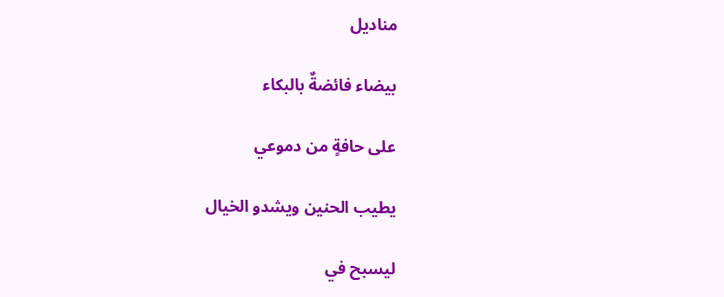مناديل

بيضاء فائضةٌ بالبكاء

على حافةٍ من دموعي

يطيب الحنين ويشدو الخيال

ليسبح في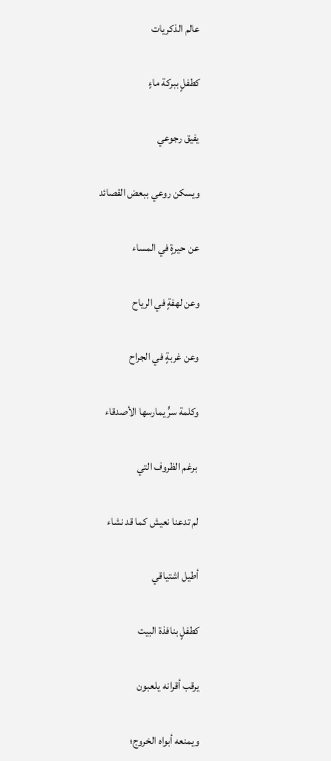عالم الذكريات

كطفلٍ ببركة ماءٍ

يفيق رجوعي

ويسكن روعي ببعض القصائد

عن حيرةٍ في المساء

وعن لهفةٍ في الرياح

وعن غربةٍ في الجراح

وكلمة سرٍّ يمارسها الأصدقاء

 برغم الظروف التي

لم تدعنا نعيش كما قد نشاء

أطيل اشتياقي

كطفلٍ بنافذة البيت

يرقب أقرانه يلعبون

ويمنعه أبواه الخروج؛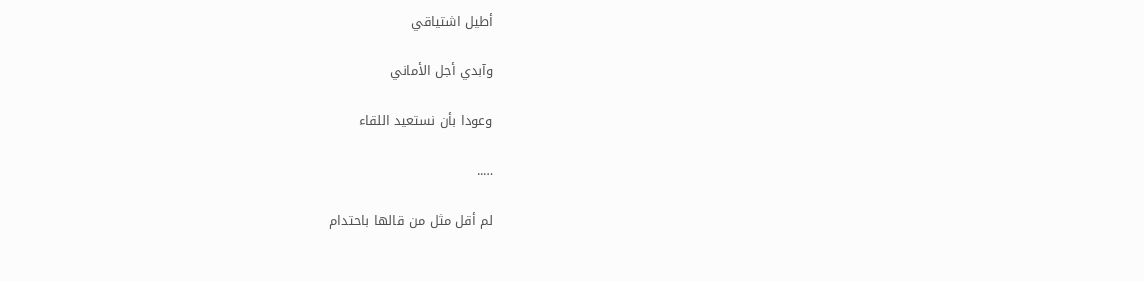أطيل اشتياقي

وآبدي أجل الأماني

وعودا بأن نستعيد اللقاء

…..

لم أقل مثل من قالها باحتدام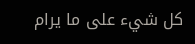كل شيء على ما يرام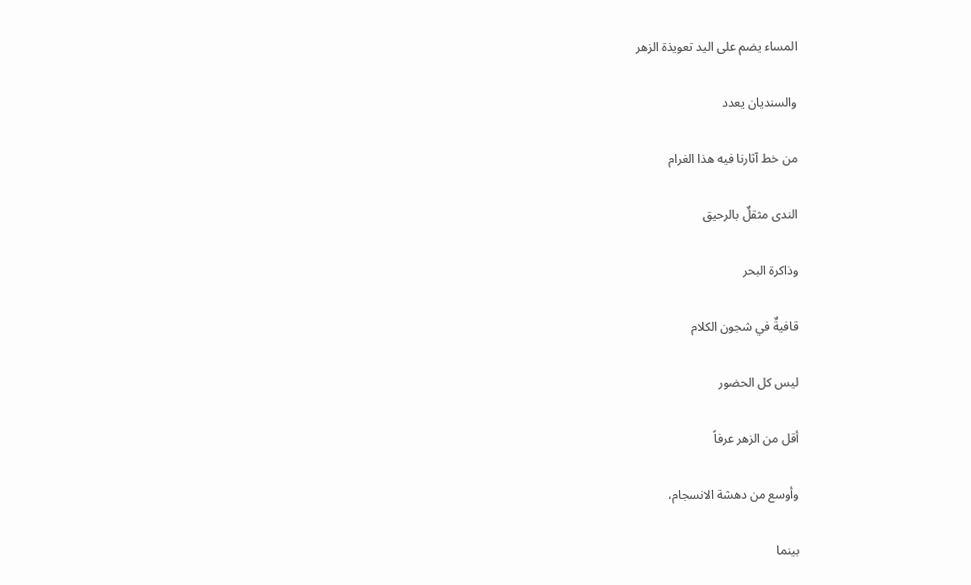المساء يضم على اليد تعويذة الزهر

والسنديان يعدد

من خط آثارنا فيه هذا الغرام

الندى مثقلٌ بالرحيق

وذاكرة البحر

قافيةٌ في شجون الكلام

ليس كل الحضور

أقل من الزهر عرفاً

وأوسع من دهشة الانسجام،

بينما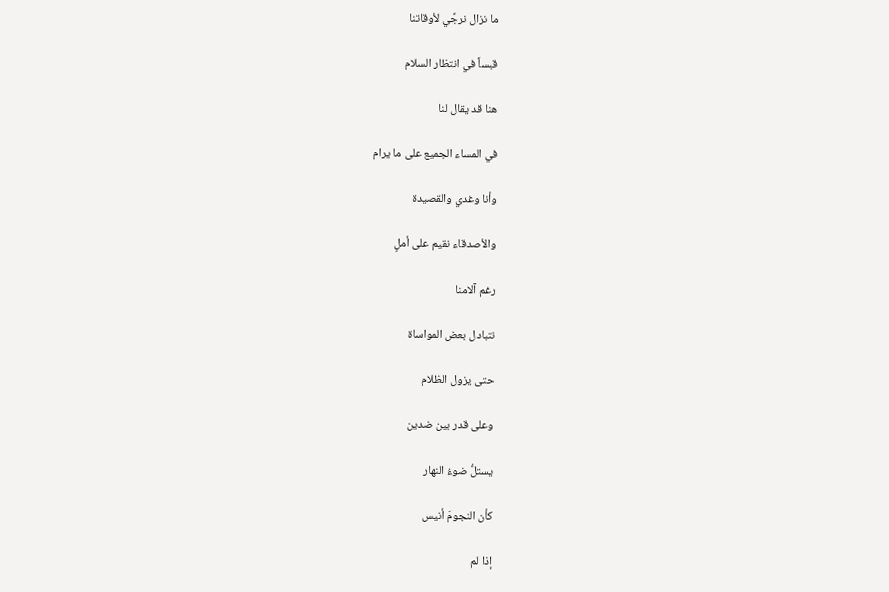ما نزال نرجِّي لأوقاتنا

قبساً في انتظار السلام

هنا قد يقال لنا

في المساء الجميع على ما يرام

وأنا وغدي والقصيدة

والأصدقاء نقيم على أملٍ

رغم آلامنا

نتبادل بعض المواساة

حتى يزول الظلام

وعلى قدر بين ضدين

يستلُّ ضوءُ النهار

كأن النجومَ أنيس

إذا لم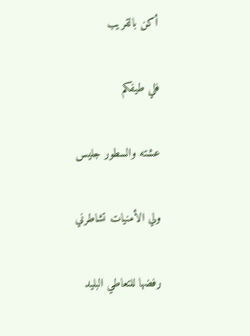أكن بالقريب

فلي طيفكم

عشته والسطور جليس

ولي الأمنيات تشاطرني

رفضها للتعاطي البليد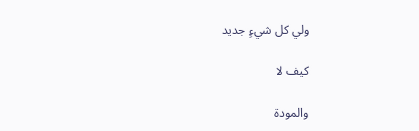ولي كل شيءٍ جديد

كيف لا

والمودة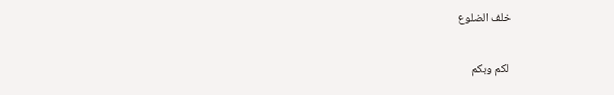خلف الضلوع

 لكم وبكم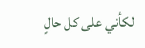لكأني على كل حالٍ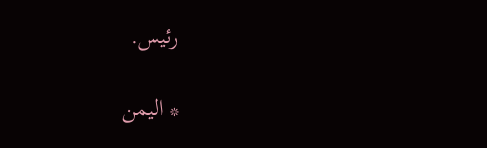رئيس.

* اليمن